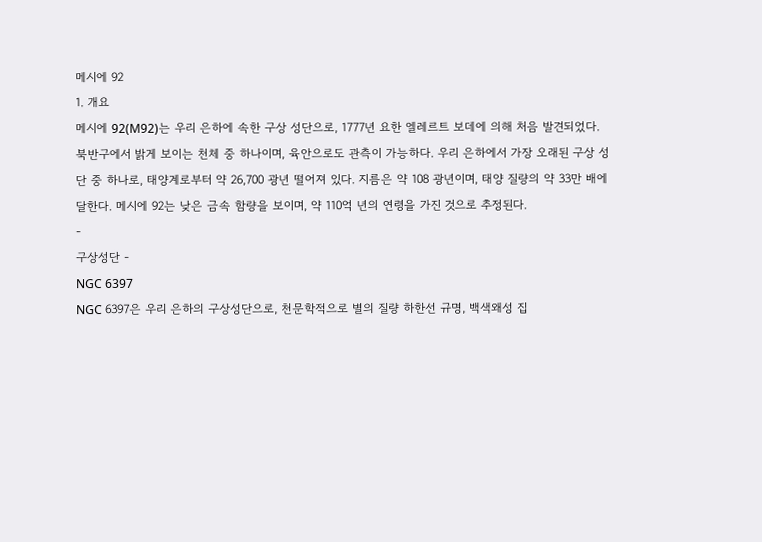메시에 92
1. 개요
메시에 92(M92)는 우리 은하에 속한 구상 성단으로, 1777년 요한 엘레르트 보데에 의해 처음 발견되었다. 북반구에서 밝게 보이는 천체 중 하나이며, 육안으로도 관측이 가능하다. 우리 은하에서 가장 오래된 구상 성단 중 하나로, 태양계로부터 약 26,700 광년 떨어져 있다. 지름은 약 108 광년이며, 태양 질량의 약 33만 배에 달한다. 메시에 92는 낮은 금속 함량을 보이며, 약 110억 년의 연령을 가진 것으로 추정된다.
-
구상성단 -
NGC 6397
NGC 6397은 우리 은하의 구상성단으로, 천문학적으로 별의 질량 하한선 규명, 백색왜성 집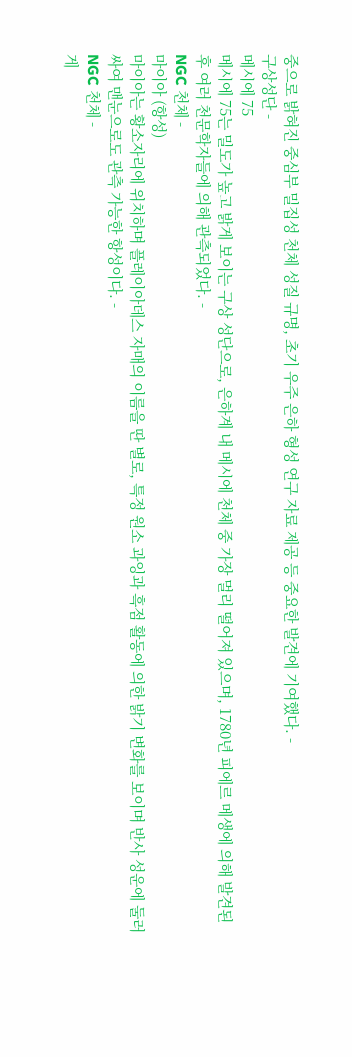중으로 밝혀진 중심부 밀집성 천체 성질 규명, 초기 우주 은하 형성 연구 자료 제공 등 중요한 발견에 기여했다. -
구상성단 -
메시에 75
메시에 75는 밀도가 높고 밝게 보이는 구상 성단으로, 은하계 내 메시에 천체 중 가장 멀리 떨어져 있으며, 1780년 피에르 메생에 의해 발견된 후 여러 천문학자들에 의해 관측되었다. -
NGC 천체 -
마이아 (항성)
마이아는 황소자리에 위치하며 플레이아데스 자매의 이름을 딴 별로, 특정 원소 과잉과 흑점 활동에 의한 밝기 변화를 보이며 반사 성운에 둘러싸여 맨눈으로도 관측 가능한 항성이다. -
NGC 천체 -
게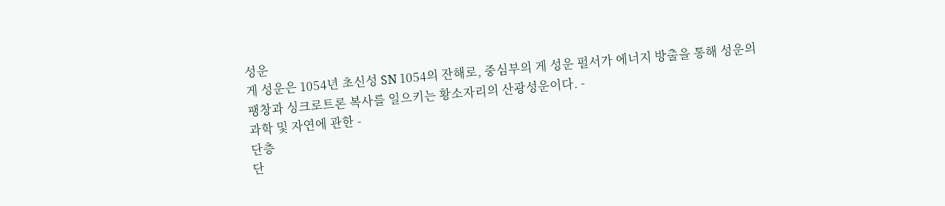성운
게 성운은 1054년 초신성 SN 1054의 잔해로, 중심부의 게 성운 펄서가 에너지 방출을 통해 성운의 팽창과 싱크로트론 복사를 일으키는 황소자리의 산광성운이다. -
과학 및 자연에 관한 -
단층
단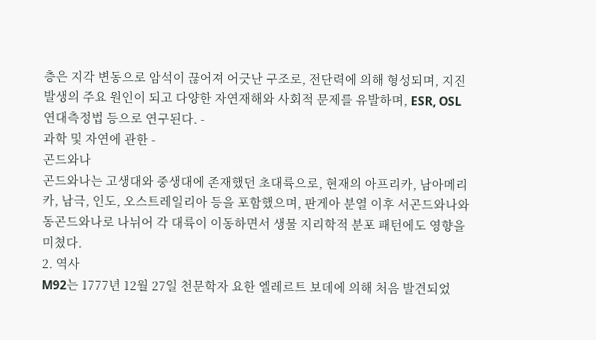층은 지각 변동으로 암석이 끊어져 어긋난 구조로, 전단력에 의해 형성되며, 지진 발생의 주요 원인이 되고 다양한 자연재해와 사회적 문제를 유발하며, ESR, OSL 연대측정법 등으로 연구된다. -
과학 및 자연에 관한 -
곤드와나
곤드와나는 고생대와 중생대에 존재했던 초대륙으로, 현재의 아프리카, 남아메리카, 남극, 인도, 오스트레일리아 등을 포함했으며, 판게아 분열 이후 서곤드와나와 동곤드와나로 나뉘어 각 대륙이 이동하면서 생물 지리학적 분포 패턴에도 영향을 미쳤다.
2. 역사
M92는 1777년 12월 27일 천문학자 요한 엘레르트 보데에 의해 처음 발견되었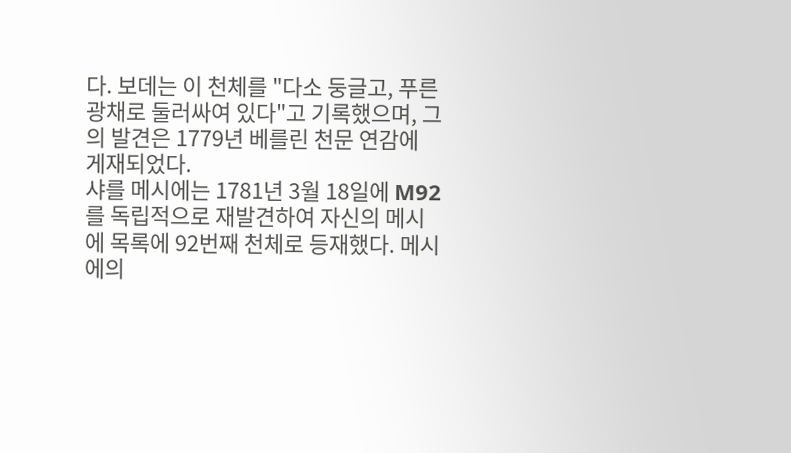다. 보데는 이 천체를 "다소 둥글고, 푸른 광채로 둘러싸여 있다"고 기록했으며, 그의 발견은 1779년 베를린 천문 연감에 게재되었다.
샤를 메시에는 1781년 3월 18일에 M92를 독립적으로 재발견하여 자신의 메시에 목록에 92번째 천체로 등재했다. 메시에의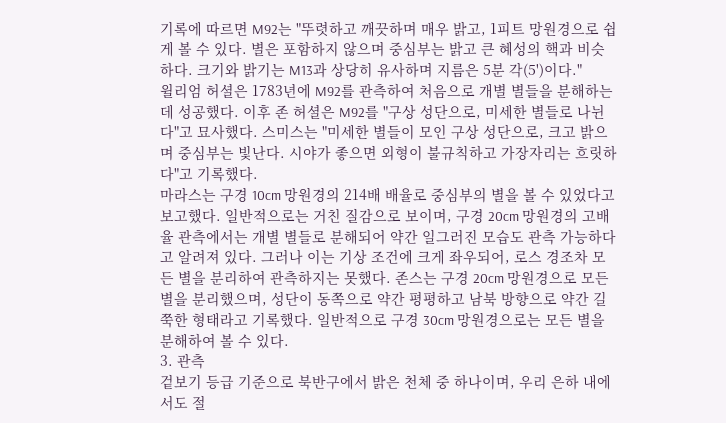기록에 따르면 M92는 "뚜렷하고 깨끗하며 매우 밝고, 1피트 망원경으로 쉽게 볼 수 있다. 별은 포함하지 않으며 중심부는 밝고 큰 혜성의 핵과 비슷하다. 크기와 밝기는 M13과 상당히 유사하며 지름은 5분 각(5')이다."
윌리엄 허셜은 1783년에 M92를 관측하여 처음으로 개별 별들을 분해하는 데 성공했다. 이후 존 허셜은 M92를 "구상 성단으로, 미세한 별들로 나뉜다"고 묘사했다. 스미스는 "미세한 별들이 모인 구상 성단으로, 크고 밝으며 중심부는 빛난다. 시야가 좋으면 외형이 불규칙하고 가장자리는 흐릿하다"고 기록했다.
마라스는 구경 10cm 망원경의 214배 배율로 중심부의 별을 볼 수 있었다고 보고했다. 일반적으로는 거친 질감으로 보이며, 구경 20cm 망원경의 고배율 관측에서는 개별 별들로 분해되어 약간 일그러진 모습도 관측 가능하다고 알려져 있다. 그러나 이는 기상 조건에 크게 좌우되어, 로스 경조차 모든 별을 분리하여 관측하지는 못했다. 존스는 구경 20cm 망원경으로 모든 별을 분리했으며, 성단이 동쪽으로 약간 평평하고 남북 방향으로 약간 길쭉한 형태라고 기록했다. 일반적으로 구경 30cm 망원경으로는 모든 별을 분해하여 볼 수 있다.
3. 관측
겉보기 등급 기준으로 북반구에서 밝은 천체 중 하나이며, 우리 은하 내에서도 절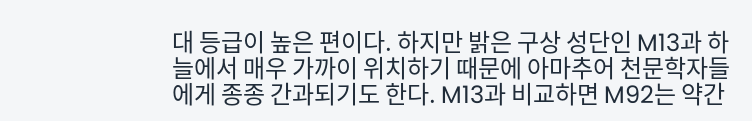대 등급이 높은 편이다. 하지만 밝은 구상 성단인 M13과 하늘에서 매우 가까이 위치하기 때문에 아마추어 천문학자들에게 종종 간과되기도 한다. M13과 비교하면 M92는 약간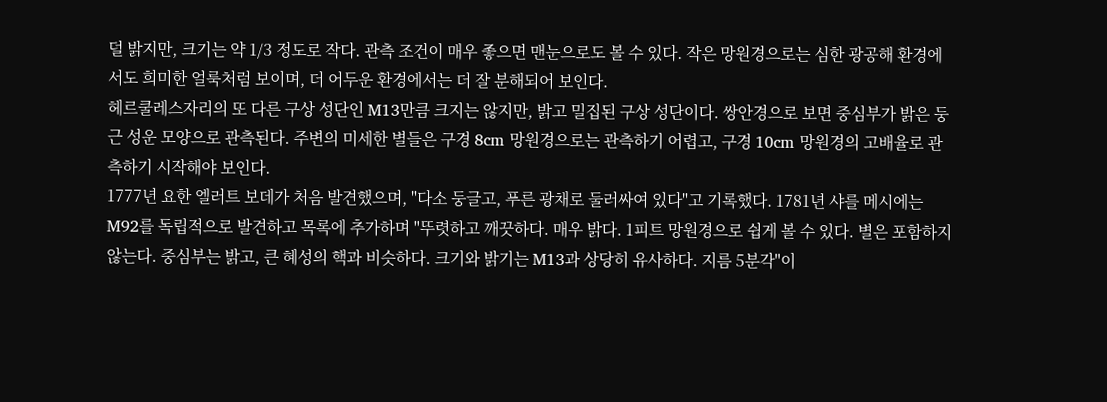덜 밝지만, 크기는 약 1/3 정도로 작다. 관측 조건이 매우 좋으면 맨눈으로도 볼 수 있다. 작은 망원경으로는 심한 광공해 환경에서도 희미한 얼룩처럼 보이며, 더 어두운 환경에서는 더 잘 분해되어 보인다.
헤르쿨레스자리의 또 다른 구상 성단인 M13만큼 크지는 않지만, 밝고 밀집된 구상 성단이다. 쌍안경으로 보면 중심부가 밝은 둥근 성운 모양으로 관측된다. 주변의 미세한 별들은 구경 8cm 망원경으로는 관측하기 어렵고, 구경 10cm 망원경의 고배율로 관측하기 시작해야 보인다.
1777년 요한 엘러트 보데가 처음 발견했으며, "다소 둥글고, 푸른 광채로 둘러싸여 있다"고 기록했다. 1781년 샤를 메시에는 M92를 독립적으로 발견하고 목록에 추가하며 "뚜렷하고 깨끗하다. 매우 밝다. 1피트 망원경으로 쉽게 볼 수 있다. 별은 포함하지 않는다. 중심부는 밝고, 큰 혜성의 핵과 비슷하다. 크기와 밝기는 M13과 상당히 유사하다. 지름 5분각"이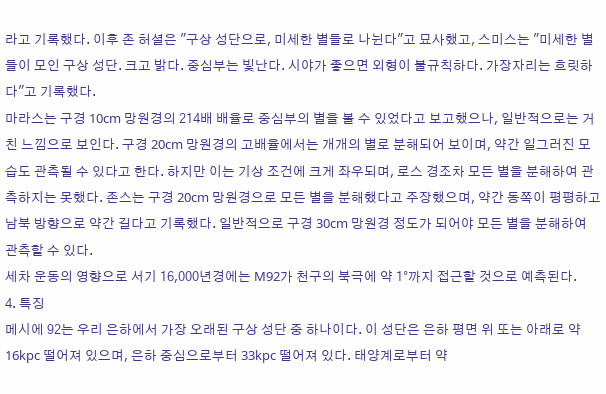라고 기록했다. 이후 존 허셜은 "구상 성단으로, 미세한 별들로 나뉜다"고 묘사했고, 스미스는 "미세한 별들이 모인 구상 성단. 크고 밝다. 중심부는 빛난다. 시야가 좋으면 외형이 불규칙하다. 가장자리는 흐릿하다"고 기록했다.
마라스는 구경 10cm 망원경의 214배 배율로 중심부의 별을 볼 수 있었다고 보고했으나, 일반적으로는 거친 느낌으로 보인다. 구경 20cm 망원경의 고배율에서는 개개의 별로 분해되어 보이며, 약간 일그러진 모습도 관측될 수 있다고 한다. 하지만 이는 기상 조건에 크게 좌우되며, 로스 경조차 모든 별을 분해하여 관측하지는 못했다. 존스는 구경 20cm 망원경으로 모든 별을 분해했다고 주장했으며, 약간 동쪽이 평평하고 남북 방향으로 약간 길다고 기록했다. 일반적으로 구경 30cm 망원경 정도가 되어야 모든 별을 분해하여 관측할 수 있다.
세차 운동의 영향으로 서기 16,000년경에는 M92가 천구의 북극에 약 1°까지 접근할 것으로 예측된다.
4. 특징
메시에 92는 우리 은하에서 가장 오래된 구상 성단 중 하나이다. 이 성단은 은하 평면 위 또는 아래로 약 16kpc 떨어져 있으며, 은하 중심으로부터 33kpc 떨어져 있다. 태양계로부터 약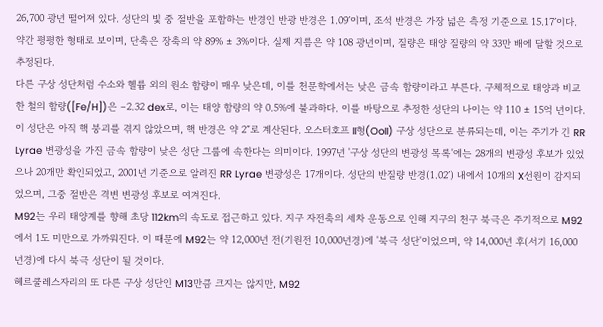26,700 광년 떨어져 있다. 성단의 빛 중 절반을 포함하는 반경인 반광 반경은 1.09′이며, 조석 반경은 가장 넓은 측정 기준으로 15.17′이다. 약간 평평한 형태로 보이며, 단축은 장축의 약 89% ± 3%이다. 실제 지름은 약 108 광년이며, 질량은 태양 질량의 약 33만 배에 달할 것으로 추정된다.
다른 구상 성단처럼 수소와 헬륨 외의 원소 함량이 매우 낮은데, 이를 천문학에서는 낮은 금속 함량이라고 부른다. 구체적으로 태양과 비교한 철의 함량([Fe/H])은 –2.32 dex로, 이는 태양 함량의 약 0.5%에 불과하다. 이를 바탕으로 추정한 성단의 나이는 약 110 ± 15억 년이다.
이 성단은 아직 핵 붕괴를 겪지 않았으며, 핵 반경은 약 2″로 계산된다. 오스터호프 II형(OoII) 구상 성단으로 분류되는데, 이는 주기가 긴 RR Lyrae 변광성을 가진 금속 함량이 낮은 성단 그룹에 속한다는 의미이다. 1997년 '구상 성단의 변광성 목록'에는 28개의 변광성 후보가 있었으나 20개만 확인되었고, 2001년 기준으로 알려진 RR Lyrae 변광성은 17개이다. 성단의 반질량 반경(1.02′) 내에서 10개의 X선원이 감지되었으며, 그중 절반은 격변 변광성 후보로 여겨진다.
M92는 우리 태양계를 향해 초당 112km의 속도로 접근하고 있다. 지구 자전축의 세차 운동으로 인해 지구의 천구 북극은 주기적으로 M92에서 1도 미만으로 가까워진다. 이 때문에 M92는 약 12,000년 전(기원전 10,000년경)에 '북극 성단'이었으며, 약 14,000년 후(서기 16,000년경)에 다시 북극 성단이 될 것이다.
헤르쿨레스자리의 또 다른 구상 성단인 M13만큼 크지는 않지만, M92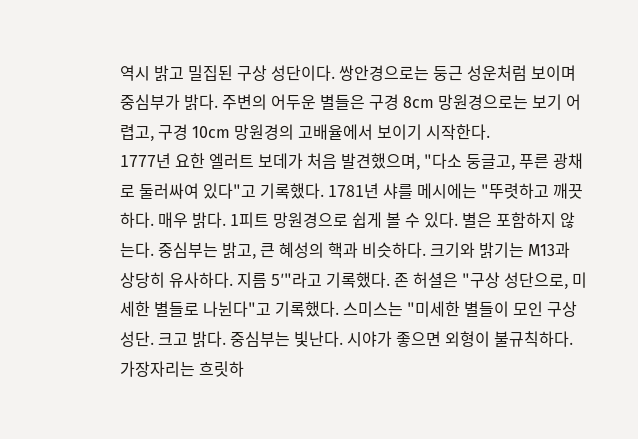역시 밝고 밀집된 구상 성단이다. 쌍안경으로는 둥근 성운처럼 보이며 중심부가 밝다. 주변의 어두운 별들은 구경 8cm 망원경으로는 보기 어렵고, 구경 10cm 망원경의 고배율에서 보이기 시작한다.
1777년 요한 엘러트 보데가 처음 발견했으며, "다소 둥글고, 푸른 광채로 둘러싸여 있다"고 기록했다. 1781년 샤를 메시에는 "뚜렷하고 깨끗하다. 매우 밝다. 1피트 망원경으로 쉽게 볼 수 있다. 별은 포함하지 않는다. 중심부는 밝고, 큰 혜성의 핵과 비슷하다. 크기와 밝기는 M13과 상당히 유사하다. 지름 5′"라고 기록했다. 존 허셜은 "구상 성단으로, 미세한 별들로 나뉜다"고 기록했다. 스미스는 "미세한 별들이 모인 구상 성단. 크고 밝다. 중심부는 빛난다. 시야가 좋으면 외형이 불규칙하다. 가장자리는 흐릿하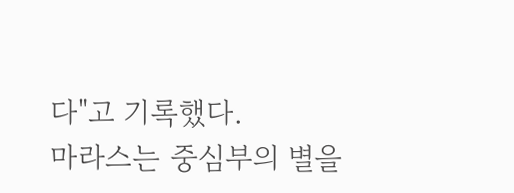다"고 기록했다.
마라스는 중심부의 별을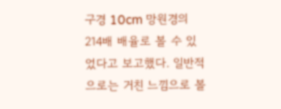구경 10cm 망원경의 214배 배율로 볼 수 있었다고 보고했다. 일반적으로는 거친 느낌으로 볼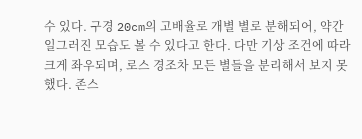수 있다. 구경 20cm의 고배율로 개별 별로 분해되어, 약간 일그러진 모습도 볼 수 있다고 한다. 다만 기상 조건에 따라 크게 좌우되며, 로스 경조차 모든 별들을 분리해서 보지 못했다. 존스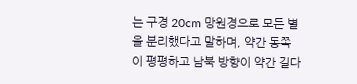는 구경 20cm 망원경으로 모든 별을 분리했다고 말하며, 약간 동쪽이 평평하고 남북 방향이 약간 길다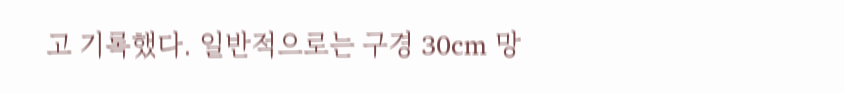고 기록했다. 일반적으로는 구경 30cm 망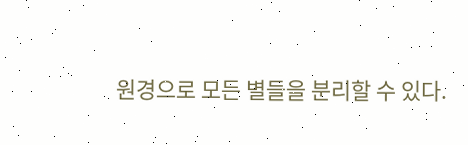원경으로 모든 별들을 분리할 수 있다.